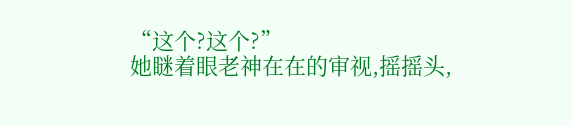“这个?这个?”
她瞇着眼老神在在的审视,摇摇头,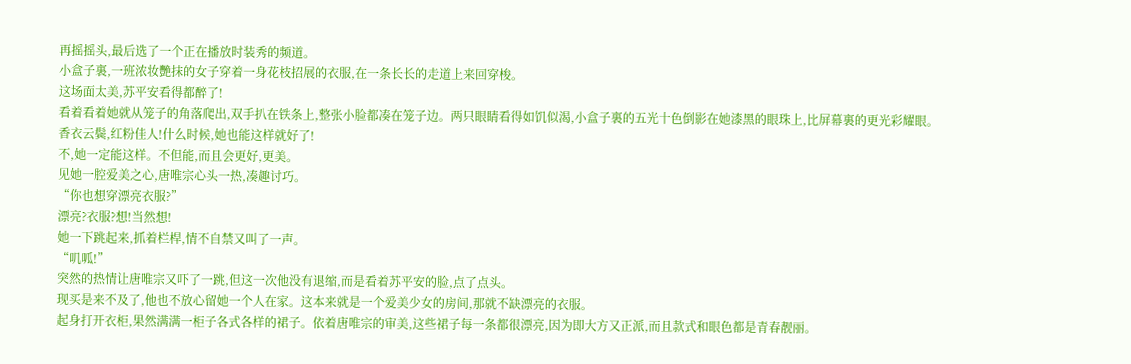再摇摇头,最后选了一个正在播放时装秀的频道。
小盒子裏,一班浓妆艷抹的女子穿着一身花枝招展的衣服,在一条长长的走道上来回穿梭。
这场面太美,苏平安看得都醉了!
看着看着她就从笼子的角落爬出,双手扒在铁条上,整张小脸都凑在笼子边。两只眼睛看得如饥似渴,小盒子裏的五光十色倒影在她漆黑的眼珠上,比屏幕裏的更光彩耀眼。
香衣云鬓,红粉佳人!什么时候,她也能这样就好了!
不,她一定能这样。不但能,而且会更好,更美。
见她一腔爱美之心,唐唯宗心头一热,凑趣讨巧。
“你也想穿漂亮衣服?”
漂亮?衣服?想!当然想!
她一下跳起来,抓着栏桿,情不自禁又叫了一声。
“叽呱!”
突然的热情让唐唯宗又吓了一跳,但这一次他没有退缩,而是看着苏平安的脸,点了点头。
现买是来不及了,他也不放心留她一个人在家。这本来就是一个爱美少女的房间,那就不缺漂亮的衣服。
起身打开衣柜,果然满满一柜子各式各样的裙子。依着唐唯宗的审美,这些裙子每一条都很漂亮,因为即大方又正派,而且款式和眼色都是青春靓丽。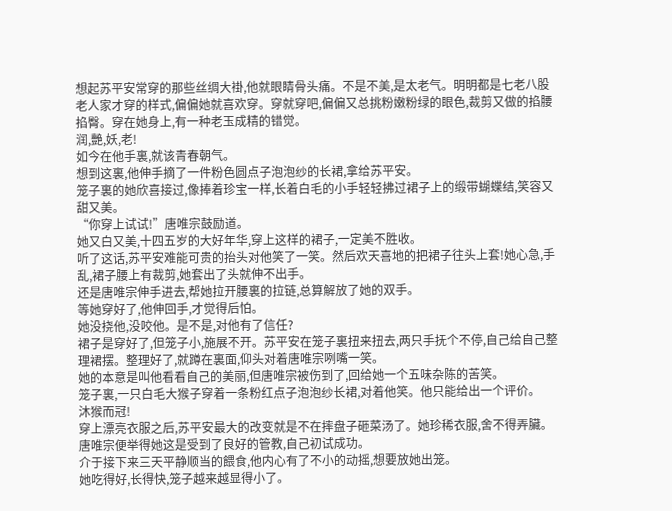想起苏平安常穿的那些丝绸大褂,他就眼睛骨头痛。不是不美,是太老气。明明都是七老八股老人家才穿的样式,偏偏她就喜欢穿。穿就穿吧,偏偏又总挑粉嫩粉绿的眼色,裁剪又做的掐腰掐臀。穿在她身上,有一种老玉成精的错觉。
润,艷,妖,老!
如今在他手裏,就该青春朝气。
想到这裏,他伸手摘了一件粉色圆点子泡泡纱的长裙,拿给苏平安。
笼子裏的她欣喜接过,像捧着珍宝一样,长着白毛的小手轻轻拂过裙子上的缎带蝴蝶结,笑容又甜又美。
“你穿上试试!”唐唯宗鼓励道。
她又白又美,十四五岁的大好年华,穿上这样的裙子,一定美不胜收。
听了这话,苏平安难能可贵的抬头对他笑了一笑。然后欢天喜地的把裙子往头上套!她心急,手乱,裙子腰上有裁剪,她套出了头就伸不出手。
还是唐唯宗伸手进去,帮她拉开腰裏的拉链,总算解放了她的双手。
等她穿好了,他伸回手,才觉得后怕。
她没挠他,没咬他。是不是,对他有了信任?
裙子是穿好了,但笼子小,施展不开。苏平安在笼子裏扭来扭去,两只手抚个不停,自己给自己整理裙摆。整理好了,就蹲在裏面,仰头对着唐唯宗咧嘴一笑。
她的本意是叫他看看自己的美丽,但唐唯宗被伤到了,回给她一个五味杂陈的苦笑。
笼子裏,一只白毛大猴子穿着一条粉红点子泡泡纱长裙,对着他笑。他只能给出一个评价。
沐猴而冠!
穿上漂亮衣服之后,苏平安最大的改变就是不在摔盘子砸菜汤了。她珍稀衣服,舍不得弄臟。唐唯宗便举得她这是受到了良好的管教,自己初试成功。
介于接下来三天平静顺当的餵食,他内心有了不小的动摇,想要放她出笼。
她吃得好,长得快,笼子越来越显得小了。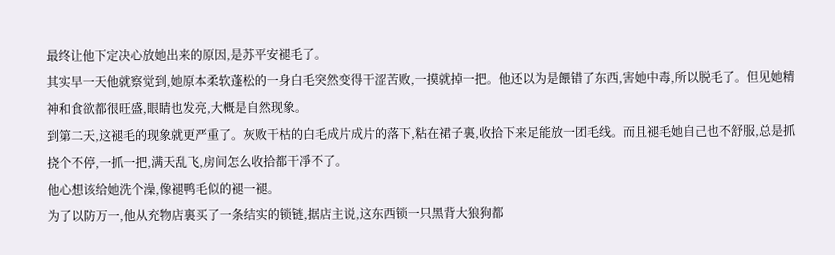最终让他下定决心放她出来的原因,是苏平安褪毛了。
其实早一天他就察觉到,她原本柔软蓬松的一身白毛突然变得干涩苦败,一摸就掉一把。他还以为是餵错了东西,害她中毒,所以脱毛了。但见她精神和食欲都很旺盛,眼睛也发亮,大概是自然现象。
到第二天,这褪毛的现象就更严重了。灰败干枯的白毛成片成片的落下,粘在裙子裏,收拾下来足能放一团毛线。而且褪毛她自己也不舒服,总是抓挠个不停,一抓一把,满天乱飞,房间怎么收拾都干凈不了。
他心想该给她洗个澡,像褪鸭毛似的褪一褪。
为了以防万一,他从充物店裏买了一条结实的锁链,据店主说,这东西锁一只黑背大狼狗都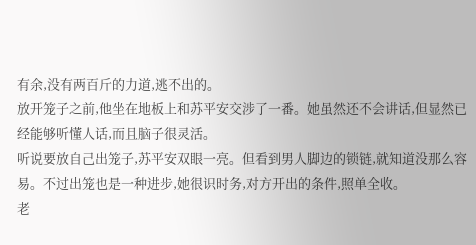有余,没有两百斤的力道,逃不出的。
放开笼子之前,他坐在地板上和苏平安交涉了一番。她虽然还不会讲话,但显然已经能够听懂人话,而且脑子很灵活。
听说要放自己出笼子,苏平安双眼一亮。但看到男人脚边的锁链,就知道没那么容易。不过出笼也是一种进步,她很识时务,对方开出的条件,照单全收。
老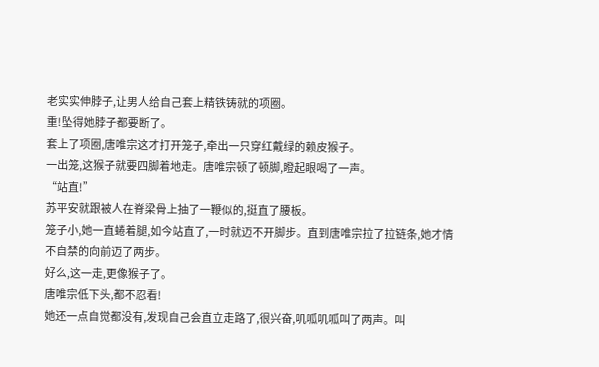老实实伸脖子,让男人给自己套上精铁铸就的项圈。
重!坠得她脖子都要断了。
套上了项圈,唐唯宗这才打开笼子,牵出一只穿红戴绿的赖皮猴子。
一出笼,这猴子就要四脚着地走。唐唯宗顿了顿脚,瞪起眼喝了一声。
“站直!”
苏平安就跟被人在脊梁骨上抽了一鞭似的,挺直了腰板。
笼子小,她一直蜷着腿,如今站直了,一时就迈不开脚步。直到唐唯宗拉了拉链条,她才情不自禁的向前迈了两步。
好么,这一走,更像猴子了。
唐唯宗低下头,都不忍看!
她还一点自觉都没有,发现自己会直立走路了,很兴奋,叽呱叽呱叫了两声。叫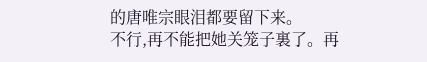的唐唯宗眼泪都要留下来。
不行,再不能把她关笼子裏了。再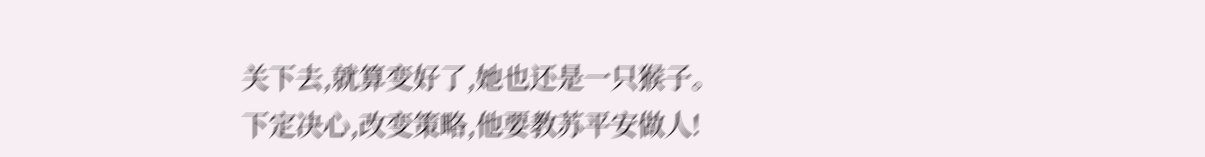关下去,就算变好了,她也还是一只猴子。
下定决心,改变策略,他要教苏平安做人!